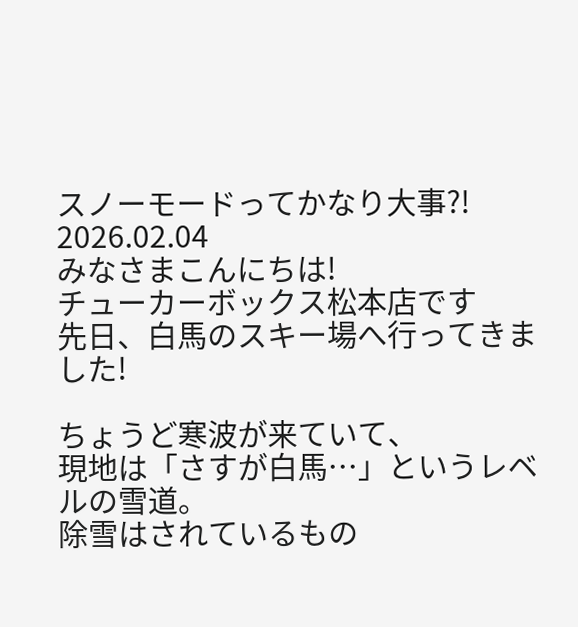スノーモードってかなり大事?!
2026.02.04
みなさまこんにちは!
チューカーボックス松本店です
先日、白馬のスキー場へ行ってきました!

ちょうど寒波が来ていて、
現地は「さすが白馬…」というレベルの雪道。
除雪はされているもの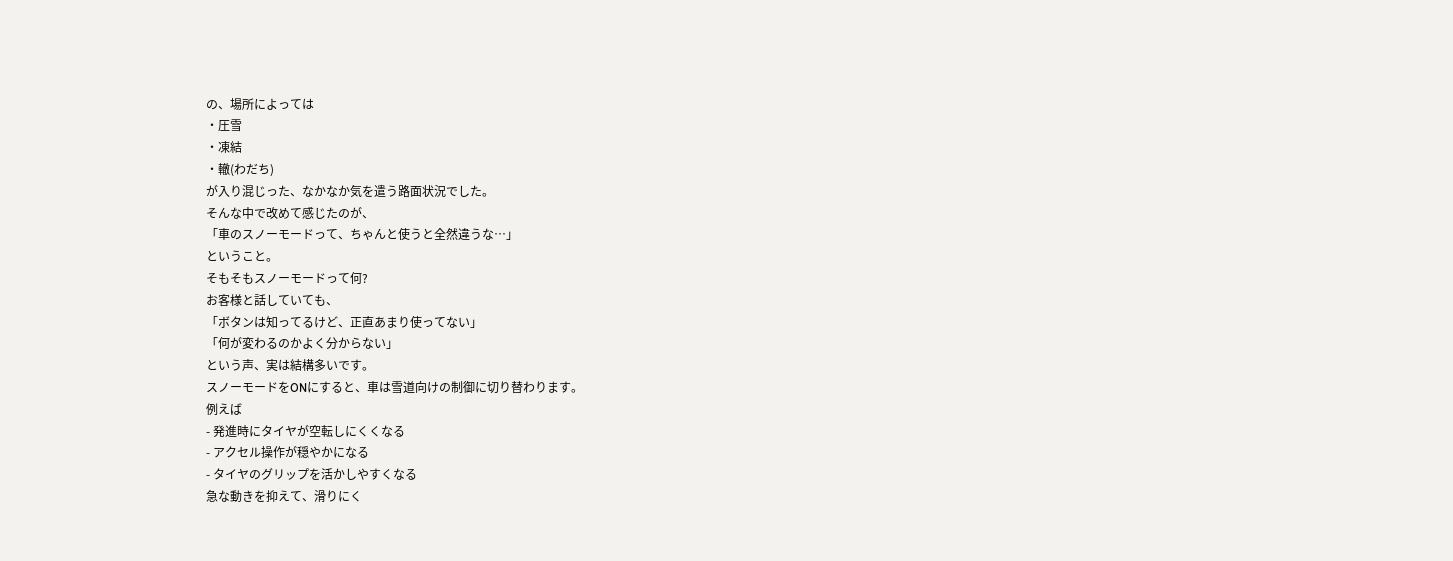の、場所によっては
・圧雪
・凍結
・轍(わだち)
が入り混じった、なかなか気を遣う路面状況でした。
そんな中で改めて感じたのが、
「車のスノーモードって、ちゃんと使うと全然違うな…」
ということ。
そもそもスノーモードって何?
お客様と話していても、
「ボタンは知ってるけど、正直あまり使ってない」
「何が変わるのかよく分からない」
という声、実は結構多いです。
スノーモードをONにすると、車は雪道向けの制御に切り替わります。
例えば
- 発進時にタイヤが空転しにくくなる
- アクセル操作が穏やかになる
- タイヤのグリップを活かしやすくなる
急な動きを抑えて、滑りにく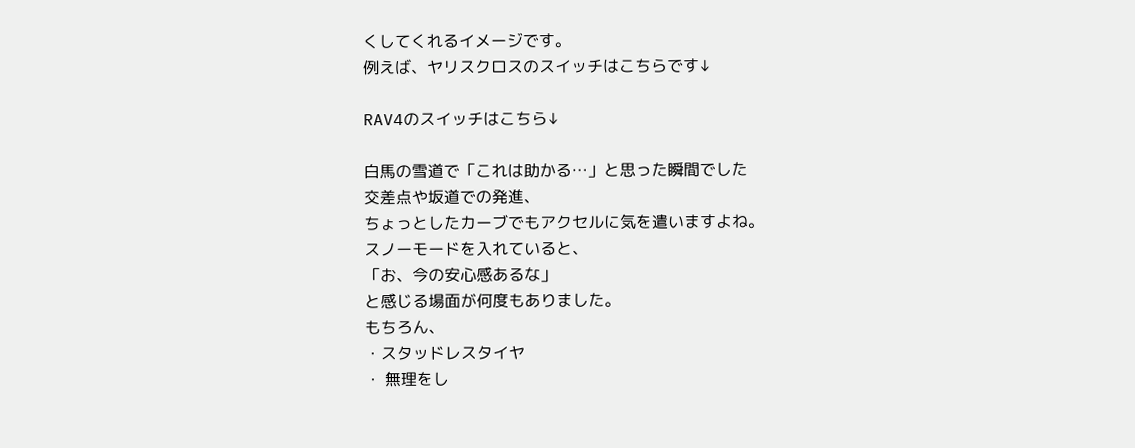くしてくれるイメージです。
例えば、ヤリスクロスのスイッチはこちらです↓

RAV4のスイッチはこちら↓

白馬の雪道で「これは助かる…」と思った瞬間でした
交差点や坂道での発進、
ちょっとしたカーブでもアクセルに気を遣いますよね。
スノーモードを入れていると、
「お、今の安心感あるな」
と感じる場面が何度もありました。
もちろん、
・スタッドレスタイヤ
・ 無理をし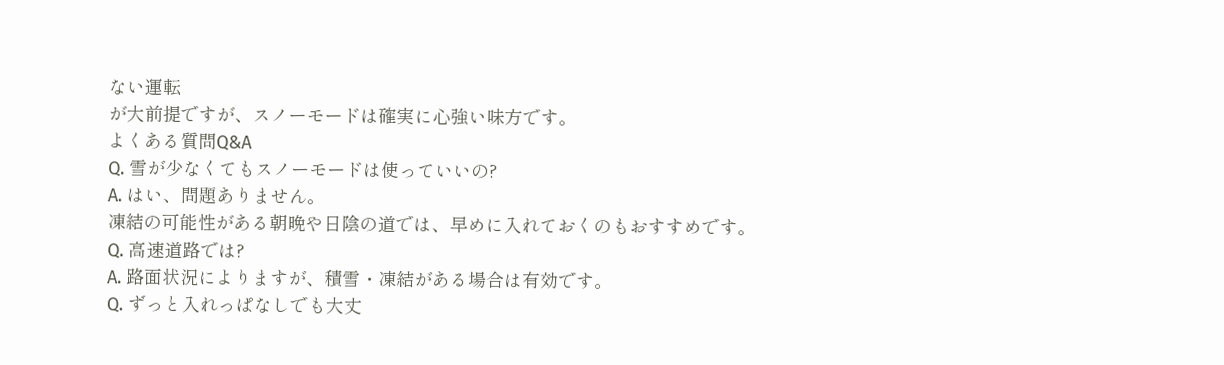ない運転
が大前提ですが、スノーモードは確実に心強い味方です。
よくある質問Q&A
Q. 雪が少なくてもスノーモードは使っていいの?
A. はい、問題ありません。
凍結の可能性がある朝晩や日陰の道では、早めに入れておくのもおすすめです。
Q. 高速道路では?
A. 路面状況によりますが、積雪・凍結がある場合は有効です。
Q. ずっと入れっぱなしでも大丈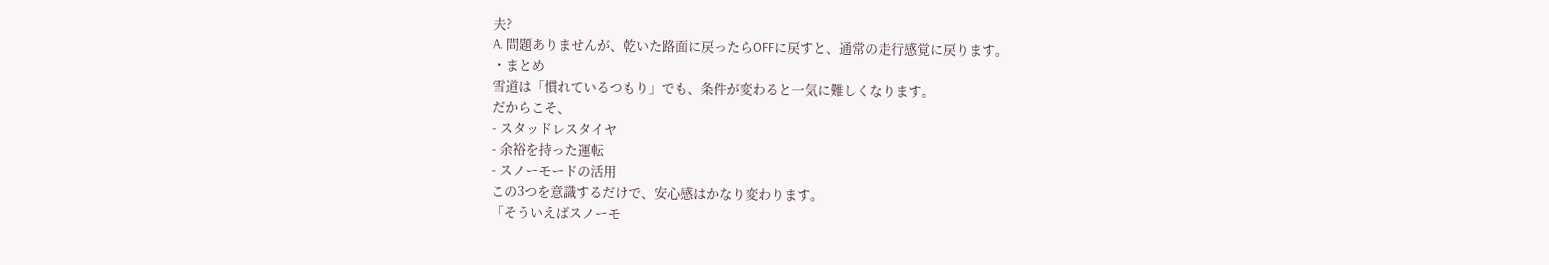夫?
A. 問題ありませんが、乾いた路面に戻ったらOFFに戻すと、通常の走行感覚に戻ります。
・まとめ
雪道は「慣れているつもり」でも、条件が変わると一気に難しくなります。
だからこそ、
- スタッドレスタイヤ
- 余裕を持った運転
- スノーモードの活用
この3つを意識するだけで、安心感はかなり変わります。
「そういえばスノーモ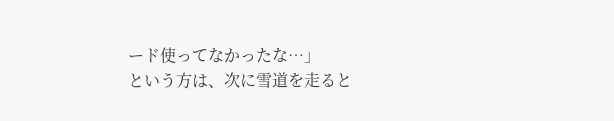ード使ってなかったな…」
という方は、次に雪道を走ると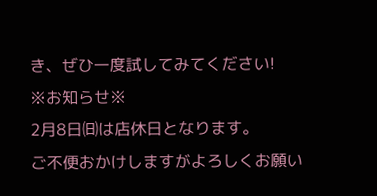き、ぜひ一度試してみてください!
※お知らせ※
2月8日㈰は店休日となります。
ご不便おかけしますがよろしくお願い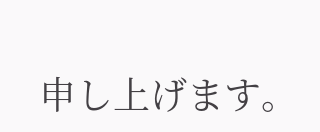申し上げます。